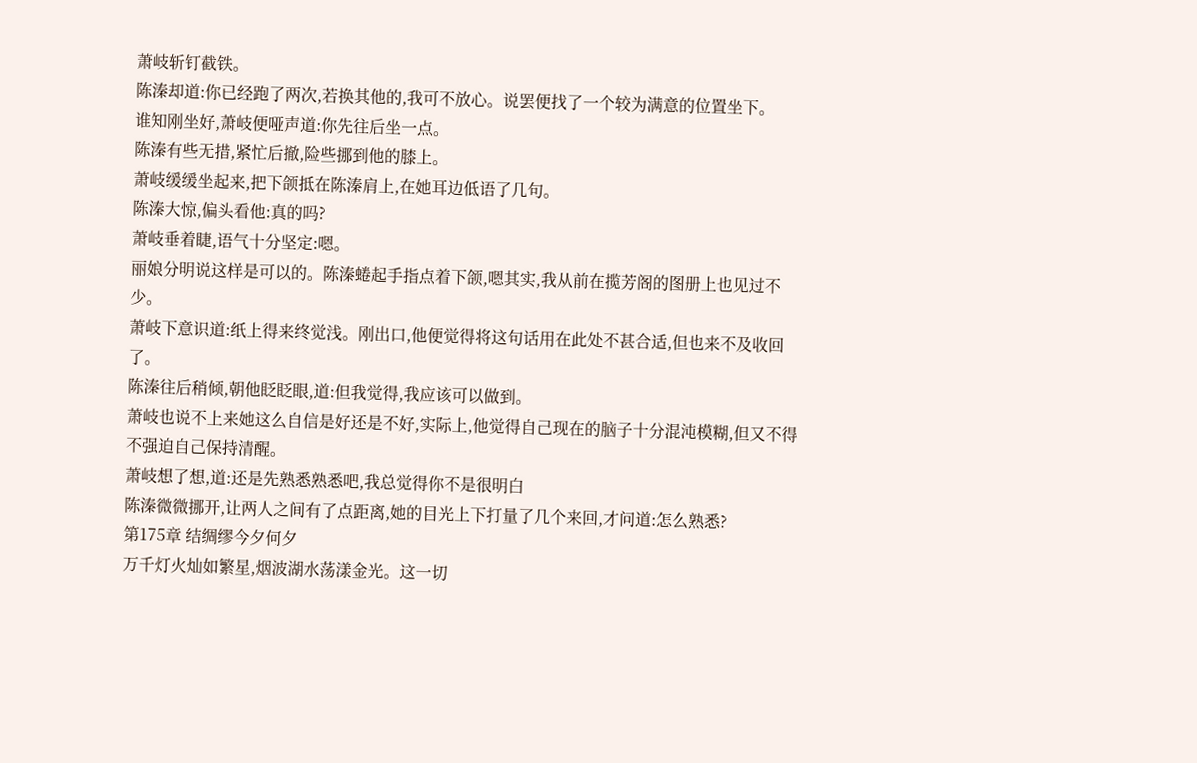萧岐斩钉截铁。
陈溱却道:你已经跑了两次,若换其他的,我可不放心。说罢便找了一个较为满意的位置坐下。
谁知刚坐好,萧岐便哑声道:你先往后坐一点。
陈溱有些无措,紧忙后撤,险些挪到他的膝上。
萧岐缓缓坐起来,把下颌抵在陈溱肩上,在她耳边低语了几句。
陈溱大惊,偏头看他:真的吗?
萧岐垂着睫,语气十分坚定:嗯。
丽娘分明说这样是可以的。陈溱蜷起手指点着下颌,嗯其实,我从前在揽芳阁的图册上也见过不少。
萧岐下意识道:纸上得来终觉浅。刚出口,他便觉得将这句话用在此处不甚合适,但也来不及收回了。
陈溱往后稍倾,朝他眨眨眼,道:但我觉得,我应该可以做到。
萧岐也说不上来她这么自信是好还是不好,实际上,他觉得自己现在的脑子十分混沌模糊,但又不得不强迫自己保持清醒。
萧岐想了想,道:还是先熟悉熟悉吧,我总觉得你不是很明白
陈溱微微挪开,让两人之间有了点距离,她的目光上下打量了几个来回,才问道:怎么熟悉?
第175章 结绸缪今夕何夕
万千灯火灿如繁星,烟波湖水荡漾金光。这一切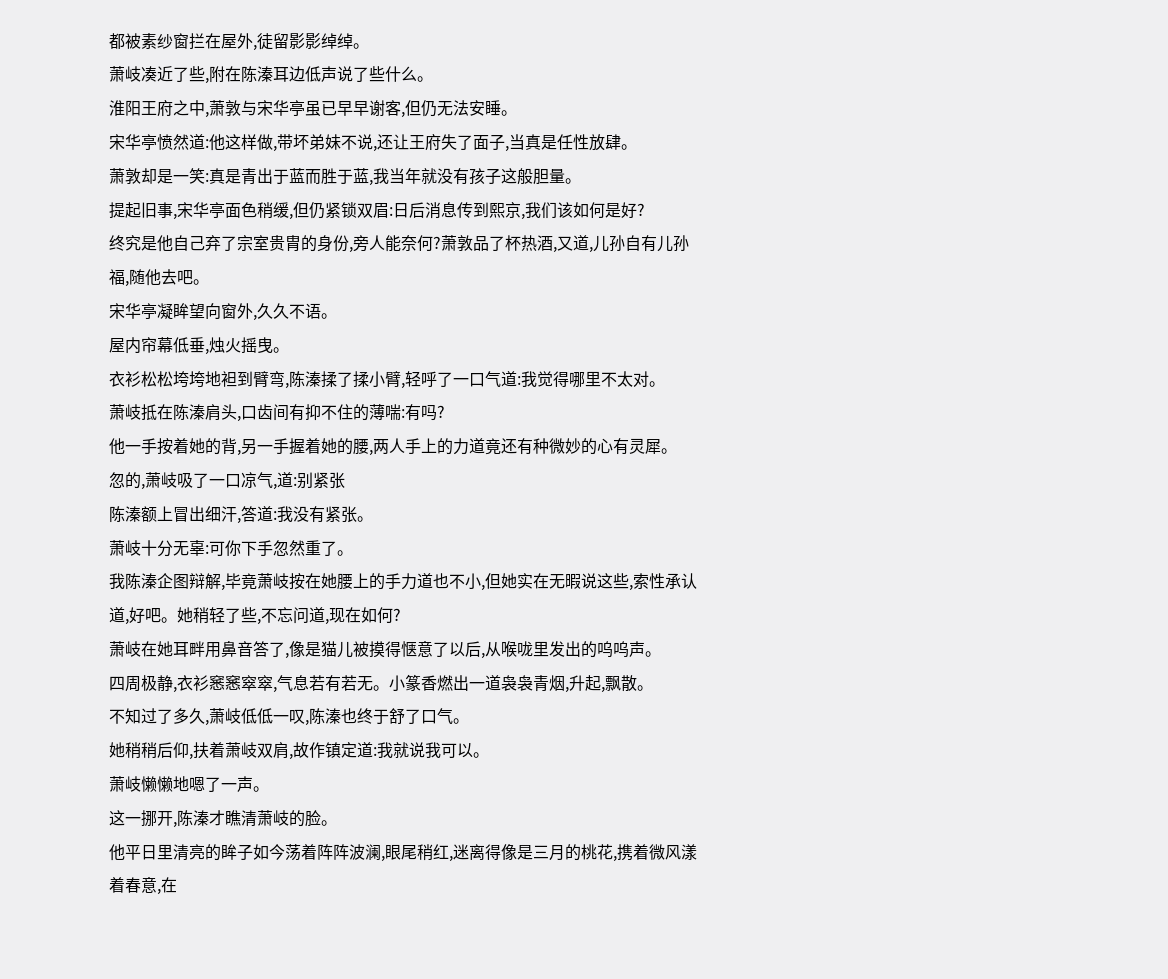都被素纱窗拦在屋外,徒留影影绰绰。
萧岐凑近了些,附在陈溱耳边低声说了些什么。
淮阳王府之中,萧敦与宋华亭虽已早早谢客,但仍无法安睡。
宋华亭愤然道:他这样做,带坏弟妹不说,还让王府失了面子,当真是任性放肆。
萧敦却是一笑:真是青出于蓝而胜于蓝,我当年就没有孩子这般胆量。
提起旧事,宋华亭面色稍缓,但仍紧锁双眉:日后消息传到熙京,我们该如何是好?
终究是他自己弃了宗室贵胄的身份,旁人能奈何?萧敦品了杯热酒,又道,儿孙自有儿孙福,随他去吧。
宋华亭凝眸望向窗外,久久不语。
屋内帘幕低垂,烛火摇曳。
衣衫松松垮垮地袒到臂弯,陈溱揉了揉小臂,轻呼了一口气道:我觉得哪里不太对。
萧岐抵在陈溱肩头,口齿间有抑不住的薄喘:有吗?
他一手按着她的背,另一手握着她的腰,两人手上的力道竟还有种微妙的心有灵犀。
忽的,萧岐吸了一口凉气,道:别紧张
陈溱额上冒出细汗,答道:我没有紧张。
萧岐十分无辜:可你下手忽然重了。
我陈溱企图辩解,毕竟萧岐按在她腰上的手力道也不小,但她实在无暇说这些,索性承认道,好吧。她稍轻了些,不忘问道,现在如何?
萧岐在她耳畔用鼻音答了,像是猫儿被摸得惬意了以后,从喉咙里发出的呜呜声。
四周极静,衣衫窸窸窣窣,气息若有若无。小篆香燃出一道袅袅青烟,升起,飘散。
不知过了多久,萧岐低低一叹,陈溱也终于舒了口气。
她稍稍后仰,扶着萧岐双肩,故作镇定道:我就说我可以。
萧岐懒懒地嗯了一声。
这一挪开,陈溱才瞧清萧岐的脸。
他平日里清亮的眸子如今荡着阵阵波澜,眼尾稍红,迷离得像是三月的桃花,携着微风漾着春意,在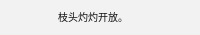枝头灼灼开放。